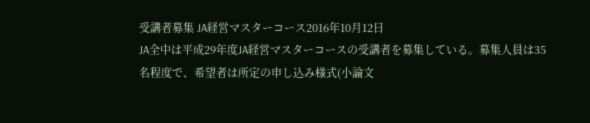受講者募集 JA経営マスターコース2016年10月12日
JA全中は平成29年度JA経営マスターコースの受講者を募集している。募集人員は35名程度で、希望者は所定の申し込み様式(小論文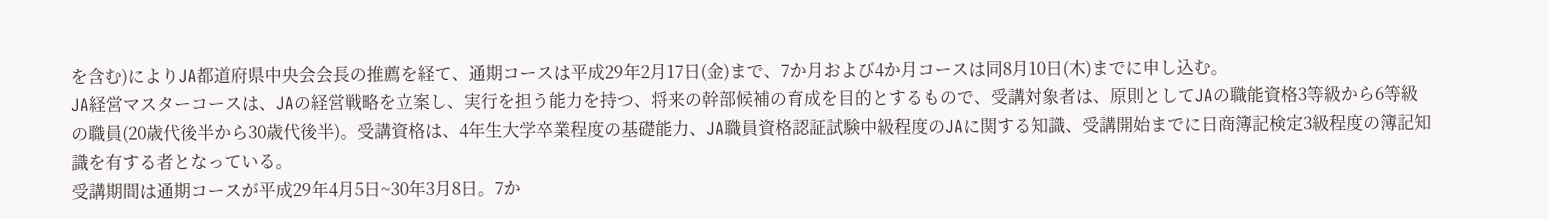を含む)によりJA都道府県中央会会長の推薦を経て、通期コースは平成29年2月17日(金)まで、7か月および4か月コースは同8月10日(木)までに申し込む。
JA経営マスターコースは、JAの経営戦略を立案し、実行を担う能力を持つ、将来の幹部候補の育成を目的とするもので、受講対象者は、原則としてJAの職能資格3等級から6等級の職員(20歳代後半から30歳代後半)。受講資格は、4年生大学卒業程度の基礎能力、JA職員資格認証試験中級程度のJAに関する知識、受講開始までに日商簿記検定3級程度の簿記知識を有する者となっている。
受講期間は通期コースが平成29年4月5日~30年3月8日。7か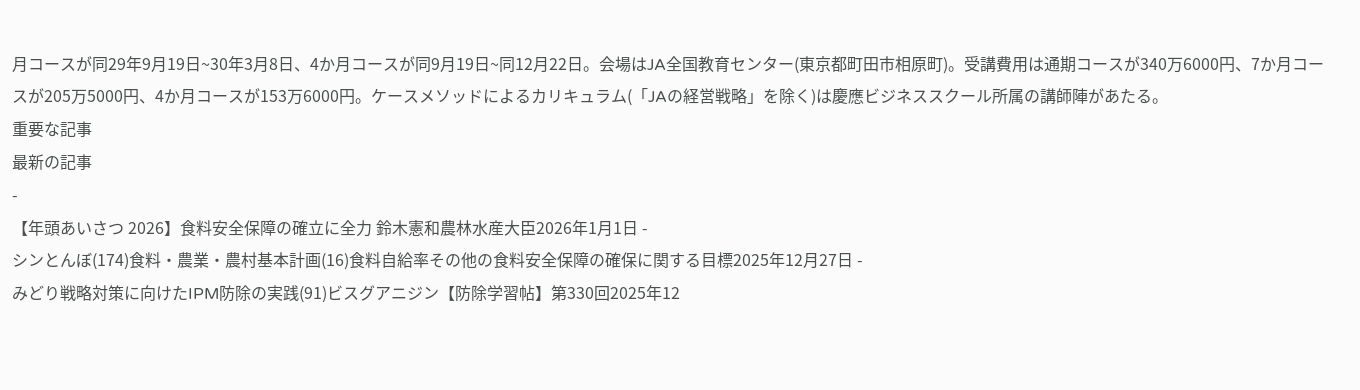月コースが同29年9月19日~30年3月8日、4か月コースが同9月19日~同12月22日。会場はJA全国教育センター(東京都町田市相原町)。受講費用は通期コースが340万6000円、7か月コースが205万5000円、4か月コースが153万6000円。ケースメソッドによるカリキュラム(「JAの経営戦略」を除く)は慶應ビジネススクール所属の講師陣があたる。
重要な記事
最新の記事
-
【年頭あいさつ 2026】食料安全保障の確立に全力 鈴木憲和農林水産大臣2026年1月1日 -
シンとんぼ(174)食料・農業・農村基本計画(16)食料自給率その他の食料安全保障の確保に関する目標2025年12月27日 -
みどり戦略対策に向けたIPM防除の実践(91)ビスグアニジン【防除学習帖】第330回2025年12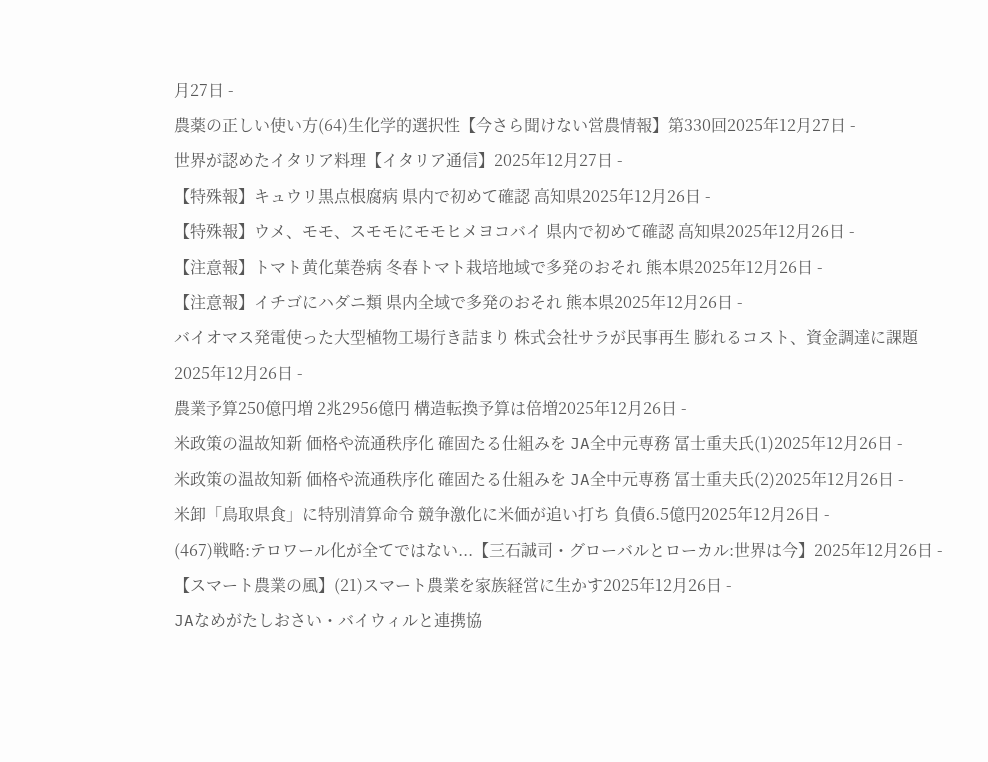月27日 -
農薬の正しい使い方(64)生化学的選択性【今さら聞けない営農情報】第330回2025年12月27日 -
世界が認めたイタリア料理【イタリア通信】2025年12月27日 -
【特殊報】キュウリ黒点根腐病 県内で初めて確認 高知県2025年12月26日 -
【特殊報】ウメ、モモ、スモモにモモヒメヨコバイ 県内で初めて確認 高知県2025年12月26日 -
【注意報】トマト黄化葉巻病 冬春トマト栽培地域で多発のおそれ 熊本県2025年12月26日 -
【注意報】イチゴにハダニ類 県内全域で多発のおそれ 熊本県2025年12月26日 -
バイオマス発電使った大型植物工場行き詰まり 株式会社サラが民事再生 膨れるコスト、資金調達に課題2025年12月26日 -
農業予算250億円増 2兆2956億円 構造転換予算は倍増2025年12月26日 -
米政策の温故知新 価格や流通秩序化 確固たる仕組みを JA全中元専務 冨士重夫氏(1)2025年12月26日 -
米政策の温故知新 価格や流通秩序化 確固たる仕組みを JA全中元専務 冨士重夫氏(2)2025年12月26日 -
米卸「鳥取県食」に特別清算命令 競争激化に米価が追い打ち 負債6.5億円2025年12月26日 -
(467)戦略:テロワール化が全てではない...【三石誠司・グローバルとローカル:世界は今】2025年12月26日 -
【スマート農業の風】(21)スマート農業を家族経営に生かす2025年12月26日 -
JAなめがたしおさい・バイウィルと連携協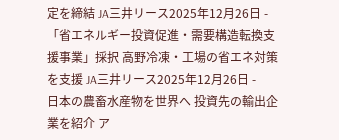定を締結 JA三井リース2025年12月26日 -
「省エネルギー投資促進・需要構造転換支援事業」採択 高野冷凍・工場の省エネ対策を支援 JA三井リース2025年12月26日 -
日本の農畜水産物を世界へ 投資先の輸出企業を紹介 ア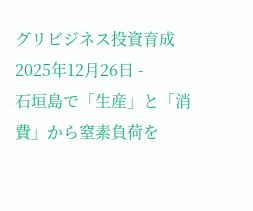グリビジネス投資育成2025年12月26日 -
石垣島で「生産」と「消費」から窒素負荷を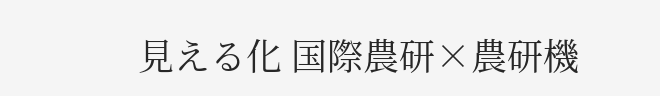見える化 国際農研×農研機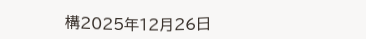構2025年12月26日